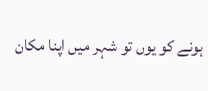ہونے کو یوں تو شہر میں اپنا مکان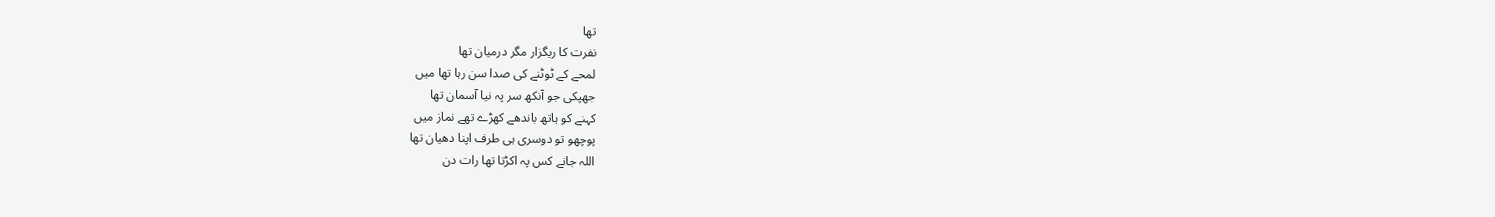تھا
نفرت کا ریگزار مگر درمیان تھا
لمحے کے ٹوٹنے کی صدا سن رہا تھا میں
جھپکی جو آنکھ سر پہ نیا آسمان تھا
کہنے کو ہاتھ باندھے کھڑے تھے نماز میں
پوچھو تو دوسری ہی طرف اپنا دھیان تھا
اللہ جانے کس پہ اکڑتا تھا رات دن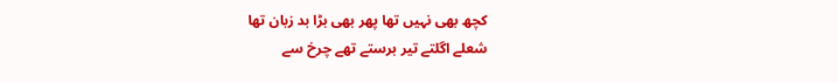کچھ بھی نہیں تھا پھر بھی بڑا بد زبان تھا
شعلے اگلتے تیر برستے تھے چرخ سے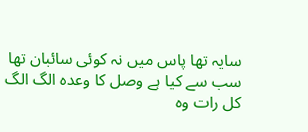سایہ تھا پاس میں نہ کوئی سائبان تھا
سب سے کیا ہے وصل کا وعدہ الگ الگ
کل رات وہ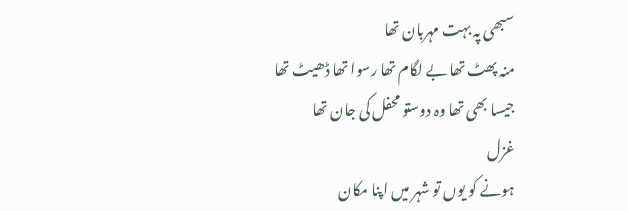سبھی پہ بہت مہربان تھا
منہ پھٹ تھا بے لگام تھا رسوا تھا ڈھیٹ تھا
جیسا بھی تھا وہ دوستو محفل کی جان تھا
غزل
ہونے کو یوں تو شہر میں اپنا مکان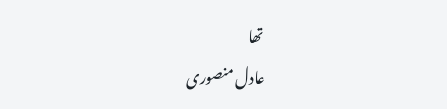تھا
عادل منصوری